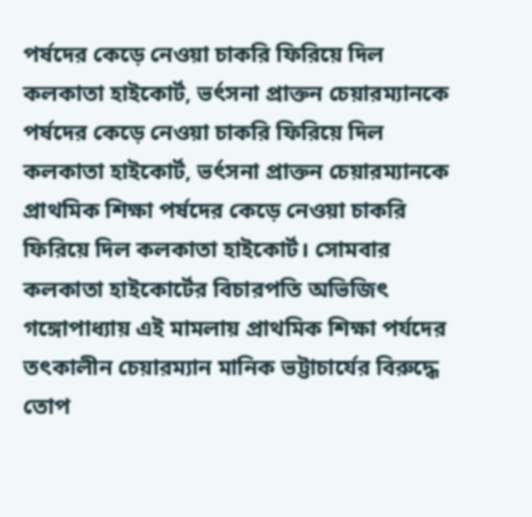পর্ষদের কেড়ে নেওয়া চাকরি ফিরিয়ে দিল কলকাতা হাইকোর্ট, ভর্ৎসনা প্রাক্তন চেয়ারম্যানকে
পর্ষদের কেড়ে নেওয়া চাকরি ফিরিয়ে দিল কলকাতা হাইকোর্ট, ভর্ৎসনা প্রাক্তন চেয়ারম্যানকে
প্রাথমিক শিক্ষা পর্ষদের কেড়ে নেওয়া চাকরি ফিরিয়ে দিল কলকাতা হাইকোর্ট। সোমবার কলকাতা হাইকোর্টের বিচারপতি অভিজিৎ গঙ্গোপাধ্যায় এই মামলায় প্রাথমিক শিক্ষা পর্যদের তৎকালীন চেয়ারম্যান মানিক ভট্টাচার্যের বিরুদ্ধে তোপ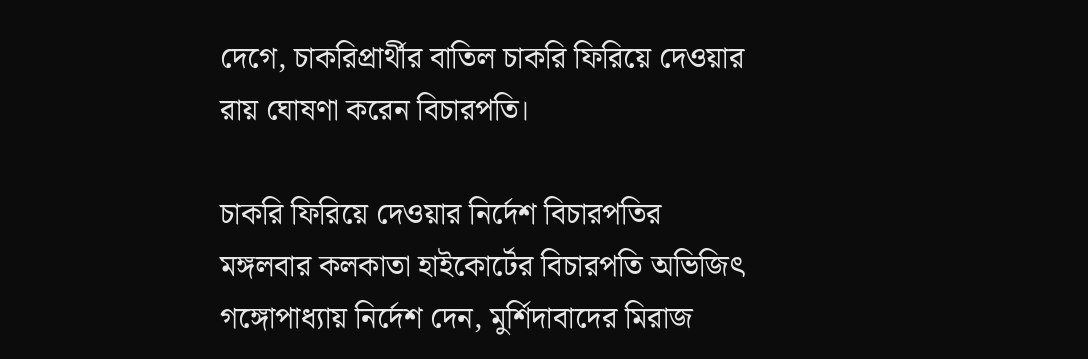দেগে, চাকরিপ্রার্থীর বাতিল চাকরি ফিরিয়ে দেওয়ার রায় ঘোষণা করেন বিচারপতি।

চাকরি ফিরিয়ে দেওয়ার নির্দেশ বিচারপতির
মঙ্গলবার কলকাতা হাইকোর্টের বিচারপতি অভিজিৎ গঙ্গোপাধ্যায় নির্দেশ দেন, মুর্শিদাবাদের মিরাজ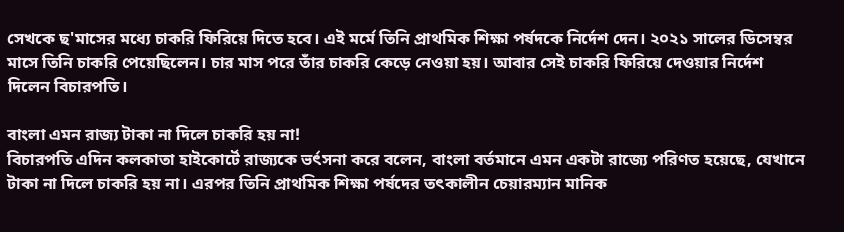সেখকে ছ'মাসের মধ্যে চাকরি ফিরিয়ে দিতে হবে। এই মর্মে তিনি প্রাথমিক শিক্ষা পর্ষদকে নির্দেশ দেন। ২০২১ সালের ডিসেম্বর মাসে তিনি চাকরি পেয়েছিলেন। চার মাস পরে তাঁর চাকরি কেড়ে নেওয়া হয়। আবার সেই চাকরি ফিরিয়ে দেওয়ার নির্দেশ দিলেন বিচারপতি।

বাংলা এমন রাজ্য টাকা না দিলে চাকরি হয় না!
বিচারপতি এদিন কলকাতা হাইকোর্টে রাজ্যকে ভর্ৎসনা করে বলেন, বাংলা বর্তমানে এমন একটা রাজ্যে পরিণত হয়েছে, যেখানে টাকা না দিলে চাকরি হয় না। এরপর তিনি প্রাথমিক শিক্ষা পর্ষদের তৎকালীন চেয়ারম্যান মানিক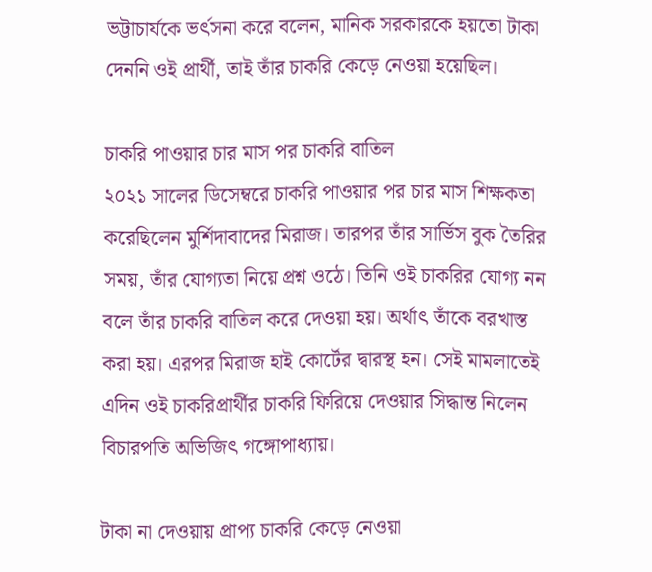ভট্টাচার্যকে ভর্ৎসনা করে বলেন, মানিক সরকারকে হয়তো টাকা দেননি ওই প্রার্থী, তাই তাঁর চাকরি কেড়ে নেওয়া হয়েছিল।

চাকরি পাওয়ার চার মাস পর চাকরি বাতিল
২০২১ সালের ডিসেম্বরে চাকরি পাওয়ার পর চার মাস শিক্ষকতা করেছিলেন মুর্শিদাবাদের মিরাজ। তারপর তাঁর সার্ভিস বুক তৈরির সময়, তাঁর যোগ্যতা নিয়ে প্রশ্ন ওঠে। তিনি ওই চাকরির যোগ্য নন বলে তাঁর চাকরি বাতিল করে দেওয়া হয়। অর্থাৎ তাঁকে বরখাস্ত করা হয়। এরপর মিরাজ হাই কোর্টের দ্বারস্থ হন। সেই মামলাতেই এদিন ওই চাকরিপ্রার্থীর চাকরি ফিরিয়ে দেওয়ার সিদ্ধান্ত নিলেন বিচারপতি অভিজিৎ গঙ্গোপাধ্যায়।

টাকা না দেওয়ায় প্রাপ্য চাকরি কেড়ে নেওয়া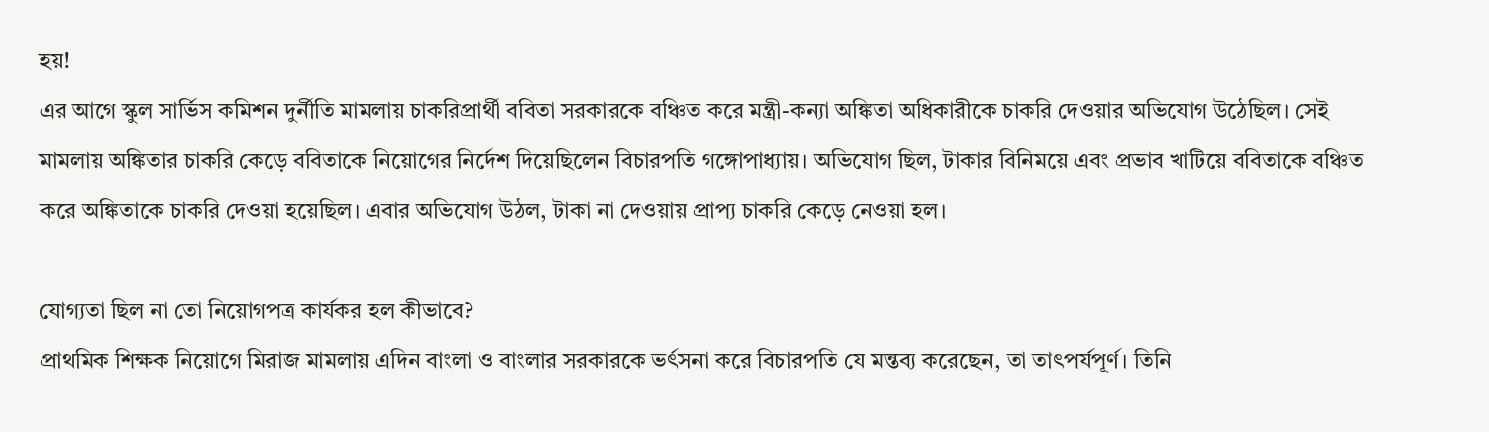হয়!
এর আগে স্কুল সার্ভিস কমিশন দুর্নীতি মামলায় চাকরিপ্রার্থী ববিতা সরকারকে বঞ্চিত করে মন্ত্রী-কন্যা অঙ্কিতা অধিকারীকে চাকরি দেওয়ার অভিযোগ উঠেছিল। সেই মামলায় অঙ্কিতার চাকরি কেড়ে ববিতাকে নিয়োগের নির্দেশ দিয়েছিলেন বিচারপতি গঙ্গোপাধ্যায়। অভিযোগ ছিল, টাকার বিনিময়ে এবং প্রভাব খাটিয়ে ববিতাকে বঞ্চিত করে অঙ্কিতাকে চাকরি দেওয়া হয়েছিল। এবার অভিযোগ উঠল, টাকা না দেওয়ায় প্রাপ্য চাকরি কেড়ে নেওয়া হল।

যোগ্যতা ছিল না তো নিয়োগপত্র কার্যকর হল কীভাবে?
প্রাথমিক শিক্ষক নিয়োগে মিরাজ মামলায় এদিন বাংলা ও বাংলার সরকারকে ভর্ৎসনা করে বিচারপতি যে মন্তব্য করেছেন, তা তাৎপর্যপূর্ণ। তিনি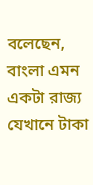বলেছেন, বাংলা এমন একটা রাজ্য যেখানে টাকা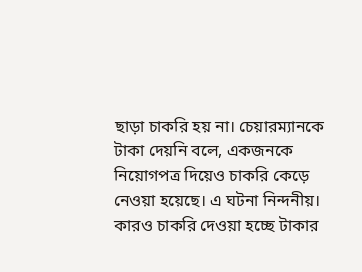ছাড়া চাকরি হয় না। চেয়ারম্যানকে টাকা দেয়নি বলে, একজনকে নিয়োগপত্র দিয়েও চাকরি কেড়ে নেওয়া হয়েছে। এ ঘটনা নিন্দনীয়। কারও চাকরি দেওয়া হচ্ছে টাকার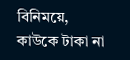বিনিময়ে, কাউকে টাকা না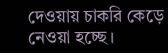দেওয়ায় চাকরি কেড়ে নেওয়া হচ্ছে।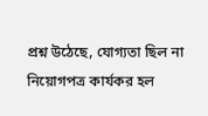প্রশ্ন উঠেছে, যোগ্যতা ছিল না নিয়োগপত্র কার্যকর হল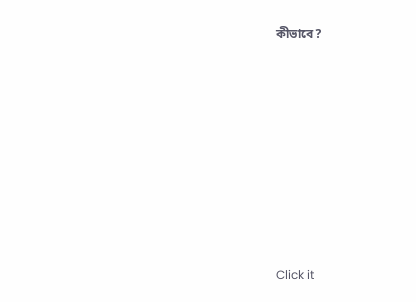কীভাবে?












Click it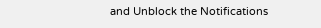and Unblock the Notifications